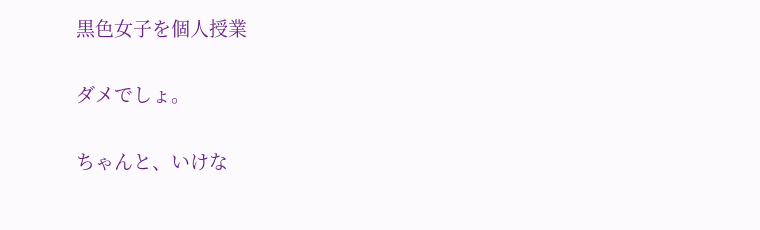黒色女子を個人授業

ダメでしょ。

ちゃんと、いけな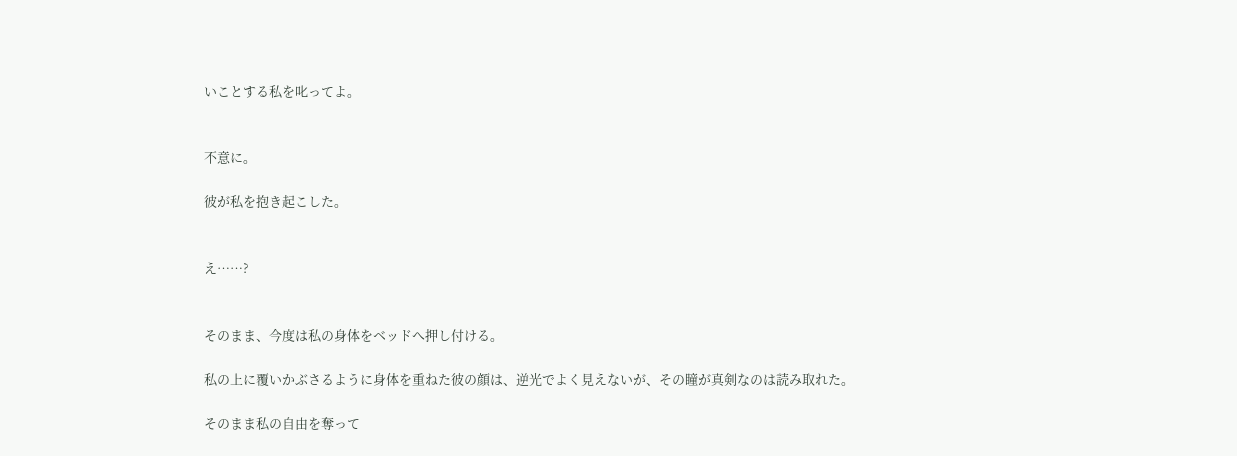いことする私を叱ってよ。


不意に。

彼が私を抱き起こした。


え……?


そのまま、今度は私の身体をベッドへ押し付ける。

私の上に覆いかぶさるように身体を重ねた彼の顔は、逆光でよく見えないが、その瞳が真剣なのは読み取れた。

そのまま私の自由を奪って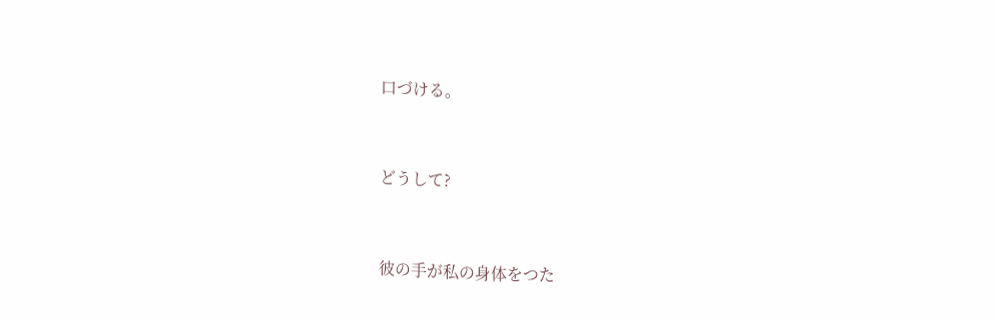口づける。


どうして?


彼の手が私の身体をつた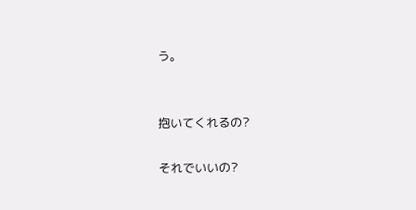う。


抱いてくれるの?

それでいいの?